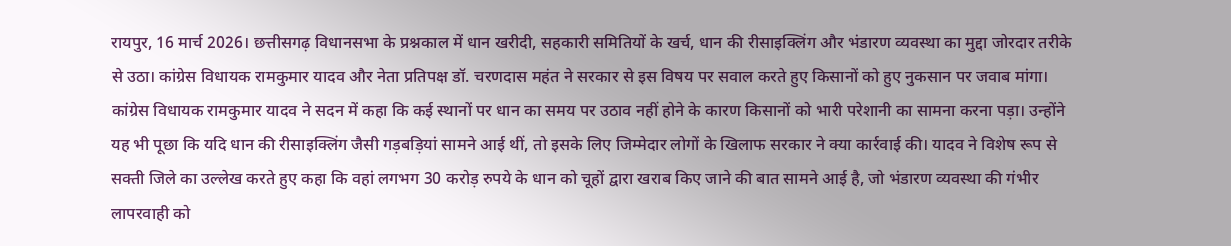रायपुर, 16 मार्च 2026। छत्तीसगढ़ विधानसभा के प्रश्नकाल में धान खरीदी, सहकारी समितियों के खर्च, धान की रीसाइक्लिंग और भंडारण व्यवस्था का मुद्दा जोरदार तरीके से उठा। कांग्रेस विधायक रामकुमार यादव और नेता प्रतिपक्ष डॉ. चरणदास महंत ने सरकार से इस विषय पर सवाल करते हुए किसानों को हुए नुकसान पर जवाब मांगा।
कांग्रेस विधायक रामकुमार यादव ने सदन में कहा कि कई स्थानों पर धान का समय पर उठाव नहीं होने के कारण किसानों को भारी परेशानी का सामना करना पड़ा। उन्होंने यह भी पूछा कि यदि धान की रीसाइक्लिंग जैसी गड़बड़ियां सामने आई थीं, तो इसके लिए जिम्मेदार लोगों के खिलाफ सरकार ने क्या कार्रवाई की। यादव ने विशेष रूप से सक्ती जिले का उल्लेख करते हुए कहा कि वहां लगभग 30 करोड़ रुपये के धान को चूहों द्वारा खराब किए जाने की बात सामने आई है, जो भंडारण व्यवस्था की गंभीर लापरवाही को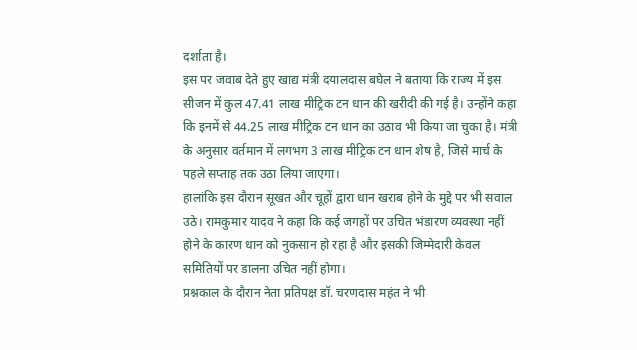दर्शाता है।
इस पर जवाब देते हुए खाद्य मंत्री दयालदास बघेल ने बताया कि राज्य में इस सीजन में कुल 47.41 लाख मीट्रिक टन धान की खरीदी की गई है। उन्होंने कहा कि इनमें से 44.25 लाख मीट्रिक टन धान का उठाव भी किया जा चुका है। मंत्री के अनुसार वर्तमान में लगभग 3 लाख मीट्रिक टन धान शेष है, जिसे मार्च के पहले सप्ताह तक उठा लिया जाएगा।
हालांकि इस दौरान सूखत और चूहों द्वारा धान खराब होने के मुद्दे पर भी सवाल उठे। रामकुमार यादव ने कहा कि कई जगहों पर उचित भंडारण व्यवस्था नहीं होने के कारण धान को नुकसान हो रहा है और इसकी जिम्मेदारी केवल समितियों पर डालना उचित नहीं होगा।
प्रश्नकाल के दौरान नेता प्रतिपक्ष डॉ. चरणदास महंत ने भी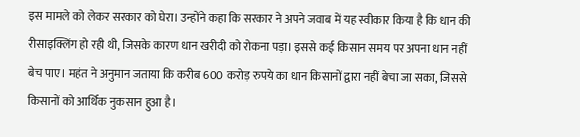इस मामले को लेकर सरकार को घेरा। उन्होंने कहा कि सरकार ने अपने जवाब में यह स्वीकार किया है कि धान की रीसाइक्लिंग हो रही थी, जिसके कारण धान खरीदी को रोकना पड़ा। इससे कई किसान समय पर अपना धान नहीं बेच पाए। महंत ने अनुमान जताया कि करीब 600 करोड़ रुपये का धान किसानों द्वारा नहीं बेचा जा सका, जिससे किसानों को आर्थिक नुकसान हुआ है।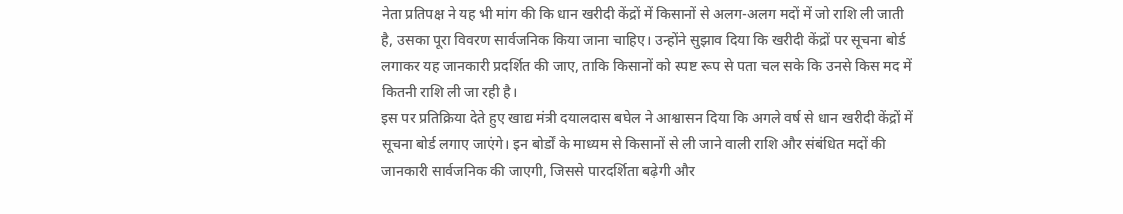नेता प्रतिपक्ष ने यह भी मांग की कि धान खरीदी केंद्रों में किसानों से अलग-अलग मदों में जो राशि ली जाती है, उसका पूरा विवरण सार्वजनिक किया जाना चाहिए। उन्होंने सुझाव दिया कि खरीदी केंद्रों पर सूचना बोर्ड लगाकर यह जानकारी प्रदर्शित की जाए, ताकि किसानों को स्पष्ट रूप से पता चल सके कि उनसे किस मद में कितनी राशि ली जा रही है।
इस पर प्रतिक्रिया देते हुए खाद्य मंत्री दयालदास बघेल ने आश्वासन दिया कि अगले वर्ष से धान खरीदी केंद्रों में सूचना बोर्ड लगाए जाएंगे। इन बोर्डों के माध्यम से किसानों से ली जाने वाली राशि और संबंधित मदों की जानकारी सार्वजनिक की जाएगी, जिससे पारदर्शिता बढ़ेगी और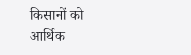किसानों को आर्थिक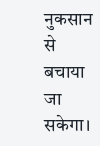नुकसान से बचाया जा सकेगा।